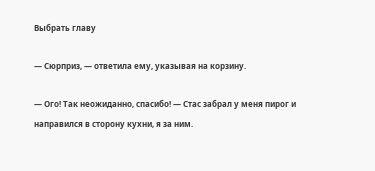Выбрать главу

— Сюрприз, — ответила ему, указывая на корзину.

— Ого! Так неожиданно, спасибо! — Стас забрал у меня пирог и направился в сторону кухни, я за ним.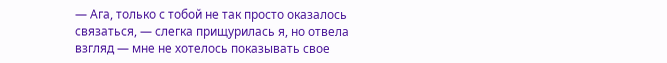— Ага, только с тобой не так просто оказалось связаться, — слегка прищурилась я, но отвела взгляд — мне не хотелось показывать свое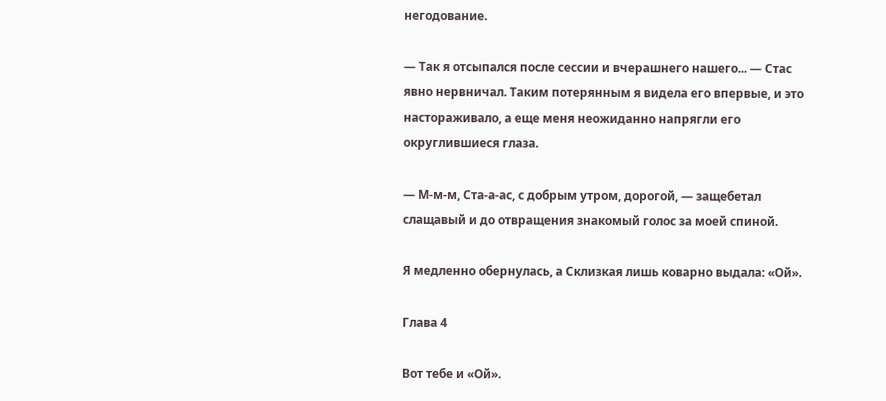негодование.

— Так я отсыпался после сессии и вчерашнего нашего... — Стас явно нервничал. Таким потерянным я видела его впервые, и это настораживало, а еще меня неожиданно напрягли его округлившиеся глаза.

— М-м-м, Ста-а-ас, с добрым утром, дорогой, — защебетал слащавый и до отвращения знакомый голос за моей спиной.

Я медленно обернулась, а Склизкая лишь коварно выдала: «Ой».

Глава 4

Вот тебе и «Ой».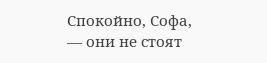Спокойно, Софа, — они не стоят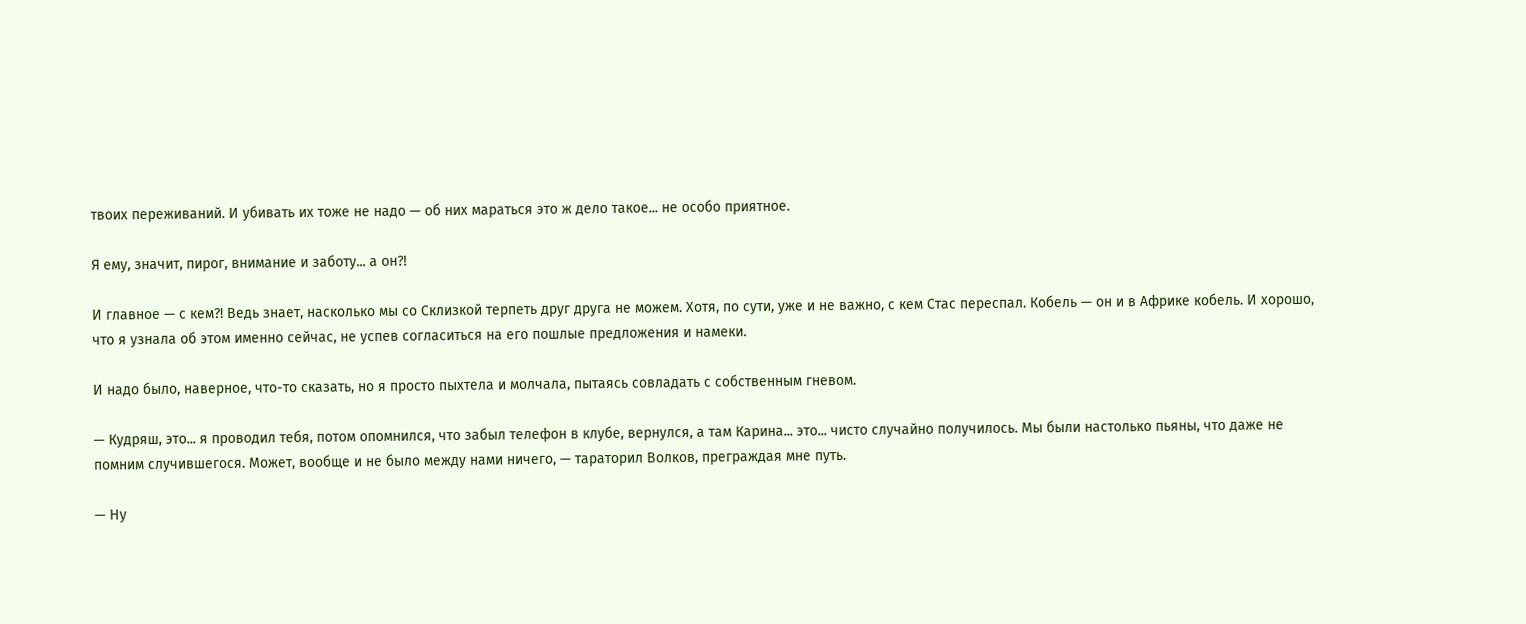твоих переживаний. И убивать их тоже не надо — об них мараться это ж дело такое... не особо приятное.

Я ему, значит, пирог, внимание и заботу... а он?!

И главное — с кем?! Ведь знает, насколько мы со Склизкой терпеть друг друга не можем. Хотя, по сути, уже и не важно, с кем Стас переспал. Кобель — он и в Африке кобель. И хорошо, что я узнала об этом именно сейчас, не успев согласиться на его пошлые предложения и намеки.

И надо было, наверное, что-то сказать, но я просто пыхтела и молчала, пытаясь совладать с собственным гневом.

— Кудряш, это... я проводил тебя, потом опомнился, что забыл телефон в клубе, вернулся, а там Карина... это... чисто случайно получилось. Мы были настолько пьяны, что даже не помним случившегося. Может, вообще и не было между нами ничего, — тараторил Волков, преграждая мне путь.

— Ну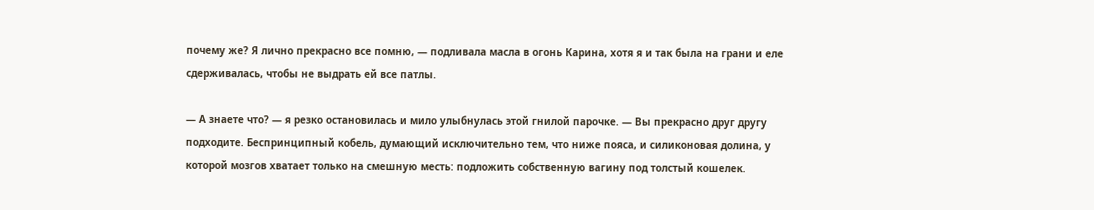почему же? Я лично прекрасно все помню, — подливала масла в огонь Карина, хотя я и так была на грани и еле сдерживалась, чтобы не выдрать ей все патлы.

— А знаете что? — я резко остановилась и мило улыбнулась этой гнилой парочке. — Вы прекрасно друг другу подходите. Беспринципный кобель, думающий исключительно тем, что ниже пояса, и силиконовая долина, у которой мозгов хватает только на смешную месть: подложить собственную вагину под толстый кошелек.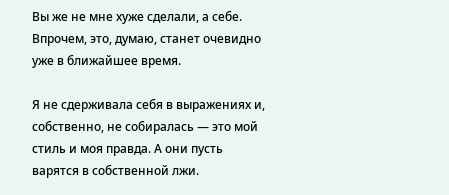Вы же не мне хуже сделали, а себе. Впрочем, это, думаю, станет очевидно уже в ближайшее время.

Я не сдерживала себя в выражениях и, собственно, не собиралась — это мой стиль и моя правда. А они пусть варятся в собственной лжи.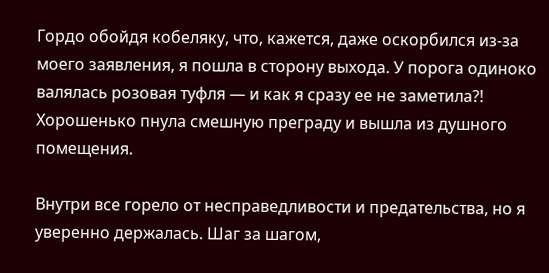Гордо обойдя кобеляку, что, кажется, даже оскорбился из-за моего заявления, я пошла в сторону выхода. У порога одиноко валялась розовая туфля — и как я сразу ее не заметила?! Хорошенько пнула смешную преграду и вышла из душного помещения.

Внутри все горело от несправедливости и предательства, но я уверенно держалась. Шаг за шагом,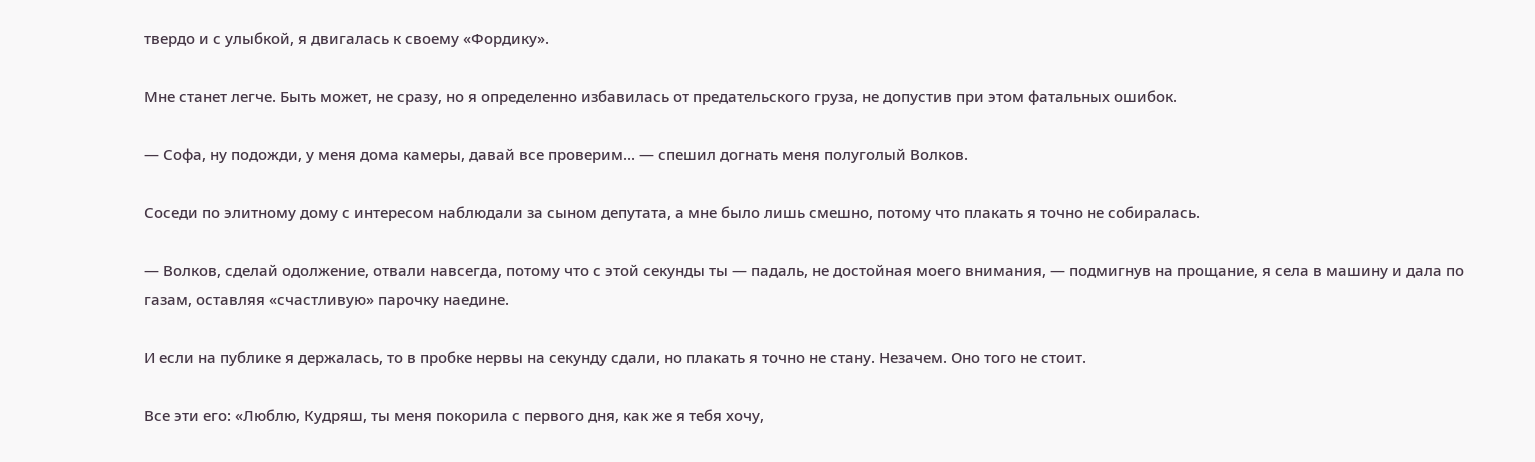твердо и с улыбкой, я двигалась к своему «Фордику».

Мне станет легче. Быть может, не сразу, но я определенно избавилась от предательского груза, не допустив при этом фатальных ошибок.

— Софа, ну подожди, у меня дома камеры, давай все проверим... — спешил догнать меня полуголый Волков.

Соседи по элитному дому с интересом наблюдали за сыном депутата, а мне было лишь смешно, потому что плакать я точно не собиралась.

— Волков, сделай одолжение, отвали навсегда, потому что с этой секунды ты — падаль, не достойная моего внимания, — подмигнув на прощание, я села в машину и дала по газам, оставляя «счастливую» парочку наедине.

И если на публике я держалась, то в пробке нервы на секунду сдали, но плакать я точно не стану. Незачем. Оно того не стоит.

Все эти его: «Люблю, Кудряш, ты меня покорила с первого дня, как же я тебя хочу,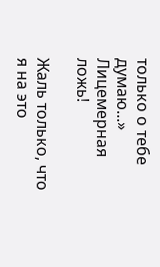только о тебе думаю...» Лицемерная ложь!

Жаль только, что я на это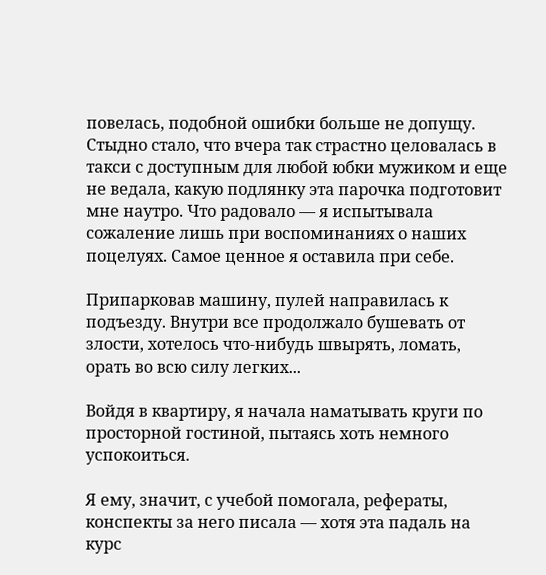повелась, подобной ошибки больше не допущу. Стыдно стало, что вчера так страстно целовалась в такси с доступным для любой юбки мужиком и еще не ведала, какую подлянку эта парочка подготовит мне наутро. Что радовало — я испытывала сожаление лишь при воспоминаниях о наших поцелуях. Самое ценное я оставила при себе.

Припарковав машину, пулей направилась к подъезду. Внутри все продолжало бушевать от злости, хотелось что-нибудь швырять, ломать, орать во всю силу легких...

Войдя в квартиру, я начала наматывать круги по просторной гостиной, пытаясь хоть немного успокоиться.

Я ему, значит, с учебой помогала, рефераты, конспекты за него писала — хотя эта падаль на курс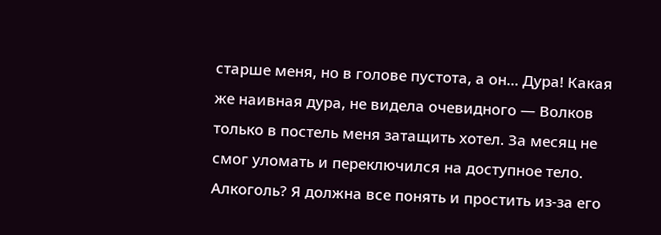старше меня, но в голове пустота, а он... Дура! Какая же наивная дура, не видела очевидного — Волков только в постель меня затащить хотел. За месяц не смог уломать и переключился на доступное тело. Алкоголь? Я должна все понять и простить из-за его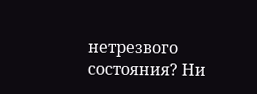нетрезвого состояния? Ни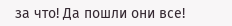за что! Да пошли они все!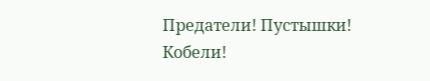Предатели! Пустышки! Кобели!